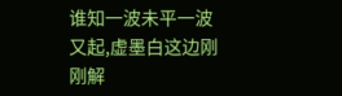谁知一波未平一波又起,虚墨白这边刚刚解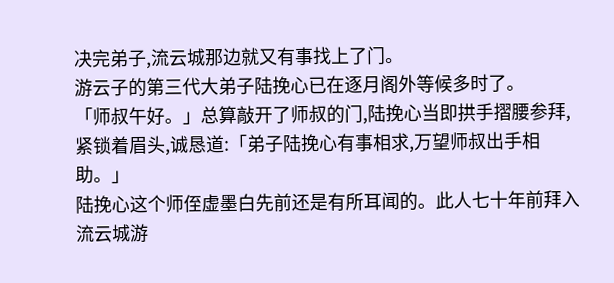决完弟子,流云城那边就又有事找上了门。
游云子的第三代大弟子陆挽心已在逐月阁外等候多时了。
「师叔午好。」总算敲开了师叔的门,陆挽心当即拱手摺腰参拜,紧锁着眉头,诚恳道:「弟子陆挽心有事相求,万望师叔出手相助。」
陆挽心这个师侄虚墨白先前还是有所耳闻的。此人七十年前拜入流云城游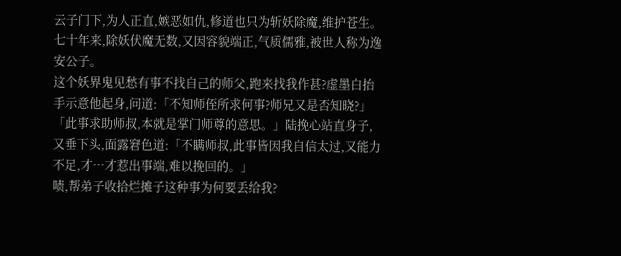云子门下,为人正直,嫉恶如仇,修道也只为斩妖除魔,维护苍生。七十年来,除妖伏魔无数,又因容貌端正,气质儒雅,被世人称为逸安公子。
这个妖界鬼见愁有事不找自己的师父,跑来找我作甚?虚墨白抬手示意他起身,问道:「不知师侄所求何事?师兄又是否知晓?」
「此事求助师叔,本就是掌门师尊的意思。」陆挽心站直身子,又垂下头,面露窘色道:「不瞒师叔,此事皆因我自信太过,又能力不足,才…才惹出事端,难以挽回的。」
啧,帮弟子收拾烂摊子这种事为何要丢给我?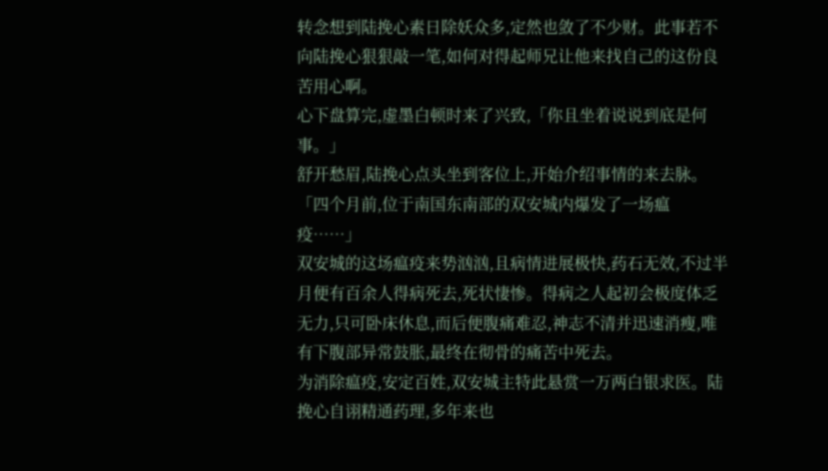转念想到陆挽心素日除妖众多,定然也敛了不少财。此事若不向陆挽心狠狠敲一笔,如何对得起师兄让他来找自己的这份良苦用心啊。
心下盘算完,虚墨白顿时来了兴致,「你且坐着说说到底是何事。」
舒开愁眉,陆挽心点头坐到客位上,开始介绍事情的来去脉。
「四个月前,位于南国东南部的双安城内爆发了一场瘟疫……」
双安城的这场瘟疫来势汹汹,且病情进展极快,药石无效,不过半月便有百余人得病死去,死状悽惨。得病之人起初会极度体乏无力,只可卧床休息,而后便腹痛难忍,神志不清并迅速消瘦,唯有下腹部异常鼓胀,最终在彻骨的痛苦中死去。
为消除瘟疫,安定百姓,双安城主特此悬赏一万两白银求医。陆挽心自诩精通药理,多年来也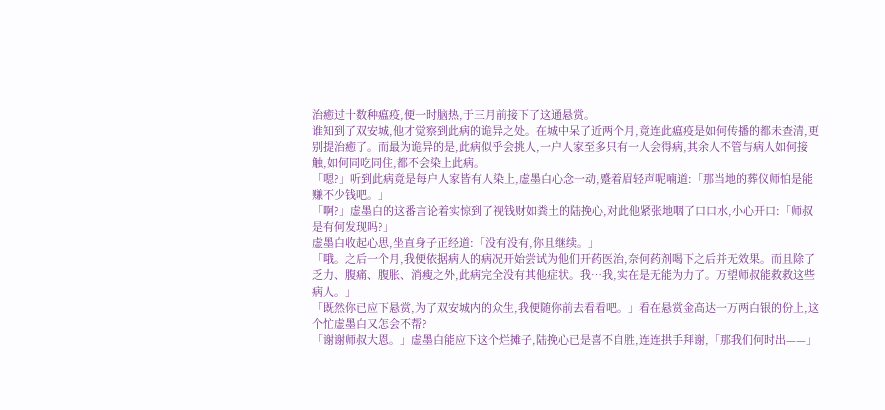治癒过十数种瘟疫,便一时脑热,于三月前接下了这通悬赏。
谁知到了双安城,他才觉察到此病的诡异之处。在城中呆了近两个月,竟连此瘟疫是如何传播的都未查清,更别提治癒了。而最为诡异的是,此病似乎会挑人,一户人家至多只有一人会得病,其余人不管与病人如何接触,如何同吃同住,都不会染上此病。
「嗯?」听到此病竟是每户人家皆有人染上,虚墨白心念一动,蹙着眉轻声呢喃道:「那当地的葬仪师怕是能赚不少钱吧。」
「啊?」虚墨白的这番言论着实惊到了视钱财如粪土的陆挽心,对此他紧张地咽了口口水,小心开口:「师叔是有何发现吗?」
虚墨白收起心思,坐直身子正经道:「没有没有,你且继续。」
「哦。之后一个月,我便依据病人的病况开始尝试为他们开药医治,奈何药剂喝下之后并无效果。而且除了乏力、腹痛、腹胀、消瘦之外,此病完全没有其他症状。我…我,实在是无能为力了。万望师叔能救救这些病人。」
「既然你已应下悬赏,为了双安城内的众生,我便随你前去看看吧。」看在悬赏金高达一万两白银的份上,这个忙虚墨白又怎会不帮?
「谢谢师叔大恩。」虚墨白能应下这个烂摊子,陆挽心已是喜不自胜,连连拱手拜谢,「那我们何时出——」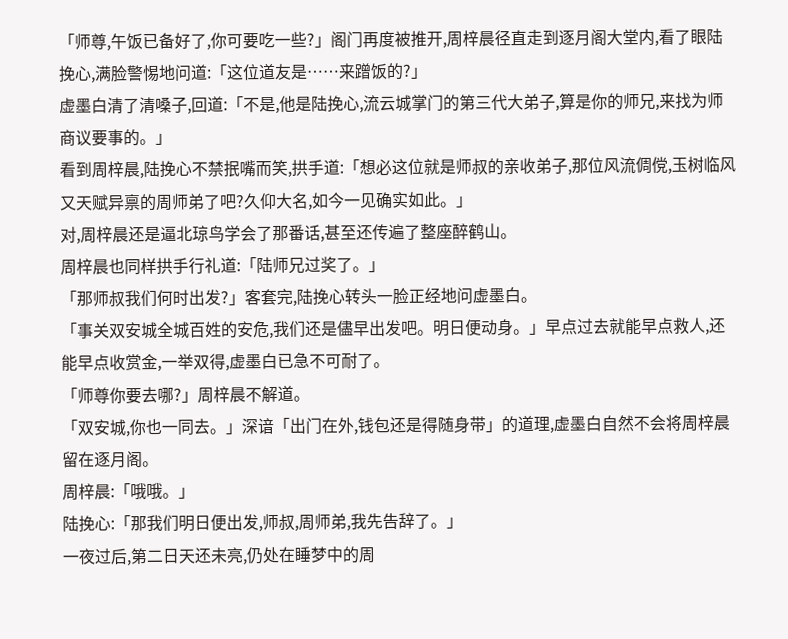「师尊,午饭已备好了,你可要吃一些?」阁门再度被推开,周梓晨径直走到逐月阁大堂内,看了眼陆挽心,满脸警惕地问道:「这位道友是……来蹭饭的?」
虚墨白清了清嗓子,回道:「不是,他是陆挽心,流云城掌门的第三代大弟子,算是你的师兄,来找为师商议要事的。」
看到周梓晨,陆挽心不禁抿嘴而笑,拱手道:「想必这位就是师叔的亲收弟子,那位风流倜傥,玉树临风又天赋异禀的周师弟了吧?久仰大名,如今一见确实如此。」
对,周梓晨还是逼北琼鸟学会了那番话,甚至还传遍了整座醉鹤山。
周梓晨也同样拱手行礼道:「陆师兄过奖了。」
「那师叔我们何时出发?」客套完,陆挽心转头一脸正经地问虚墨白。
「事关双安城全城百姓的安危,我们还是儘早出发吧。明日便动身。」早点过去就能早点救人,还能早点收赏金,一举双得,虚墨白已急不可耐了。
「师尊你要去哪?」周梓晨不解道。
「双安城,你也一同去。」深谙「出门在外,钱包还是得随身带」的道理,虚墨白自然不会将周梓晨留在逐月阁。
周梓晨:「哦哦。」
陆挽心:「那我们明日便出发,师叔,周师弟,我先告辞了。」
一夜过后,第二日天还未亮,仍处在睡梦中的周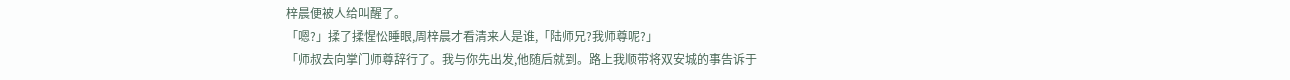梓晨便被人给叫醒了。
「嗯?」揉了揉惺忪睡眼,周梓晨才看清来人是谁,「陆师兄?我师尊呢?」
「师叔去向掌门师尊辞行了。我与你先出发,他随后就到。路上我顺带将双安城的事告诉于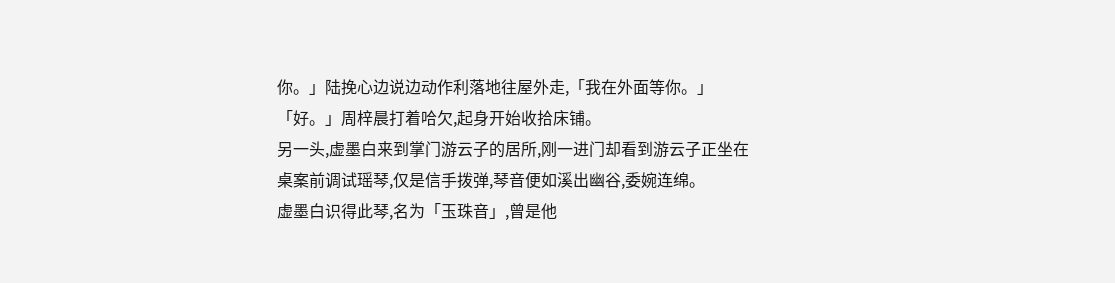你。」陆挽心边说边动作利落地往屋外走,「我在外面等你。」
「好。」周梓晨打着哈欠,起身开始收拾床铺。
另一头,虚墨白来到掌门游云子的居所,刚一进门却看到游云子正坐在桌案前调试瑶琴,仅是信手拨弹,琴音便如溪出幽谷,委婉连绵。
虚墨白识得此琴,名为「玉珠音」,曾是他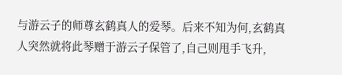与游云子的师尊玄鹤真人的爱琴。后来不知为何,玄鹤真人突然就将此琴赠于游云子保管了,自己则甩手飞升,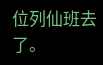位列仙班去了。